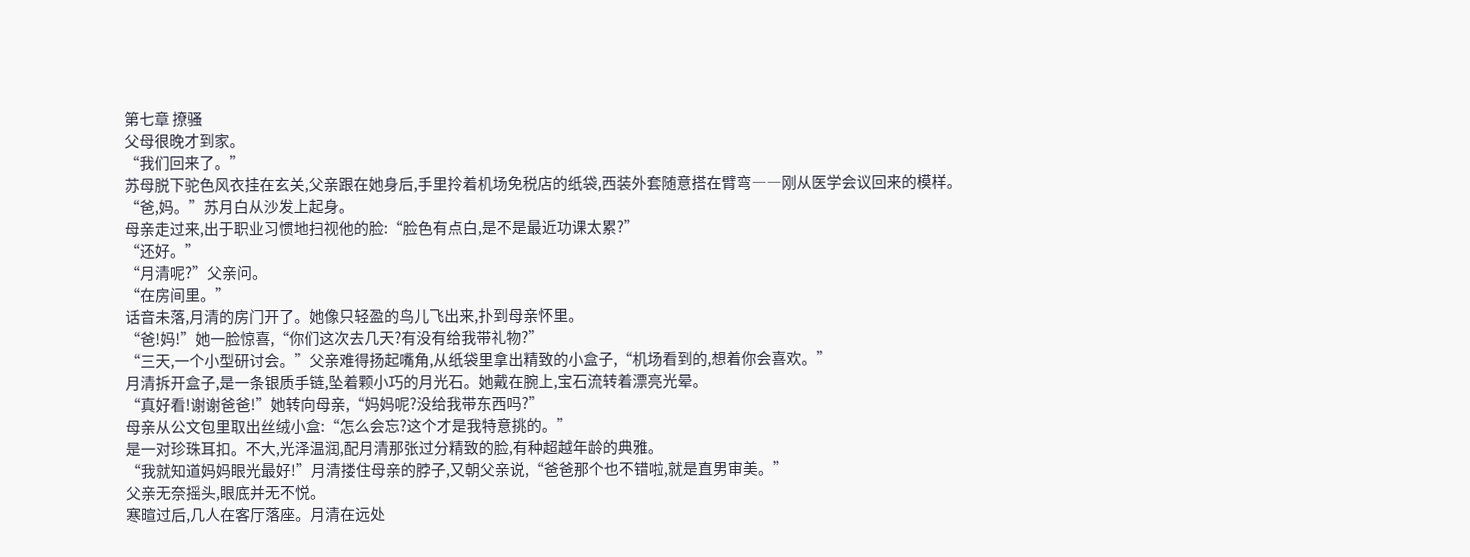第七章 撩骚
父母很晚才到家。
“我们回来了。”
苏母脱下驼色风衣挂在玄关,父亲跟在她身后,手里拎着机场免税店的纸袋,西装外套随意搭在臂弯――刚从医学会议回来的模样。
“爸,妈。”苏月白从沙发上起身。
母亲走过来,出于职业习惯地扫视他的脸:“脸色有点白,是不是最近功课太累?”
“还好。”
“月清呢?”父亲问。
“在房间里。”
话音未落,月清的房门开了。她像只轻盈的鸟儿飞出来,扑到母亲怀里。
“爸!妈!”她一脸惊喜,“你们这次去几天?有没有给我带礼物?”
“三天,一个小型研讨会。”父亲难得扬起嘴角,从纸袋里拿出精致的小盒子,“机场看到的,想着你会喜欢。”
月清拆开盒子,是一条银质手链,坠着颗小巧的月光石。她戴在腕上,宝石流转着漂亮光晕。
“真好看!谢谢爸爸!”她转向母亲,“妈妈呢?没给我带东西吗?”
母亲从公文包里取出丝绒小盒:“怎么会忘?这个才是我特意挑的。”
是一对珍珠耳扣。不大,光泽温润,配月清那张过分精致的脸,有种超越年龄的典雅。
“我就知道妈妈眼光最好!”月清搂住母亲的脖子,又朝父亲说,“爸爸那个也不错啦,就是直男审美。”
父亲无奈摇头,眼底并无不悦。
寒暄过后,几人在客厅落座。月清在远处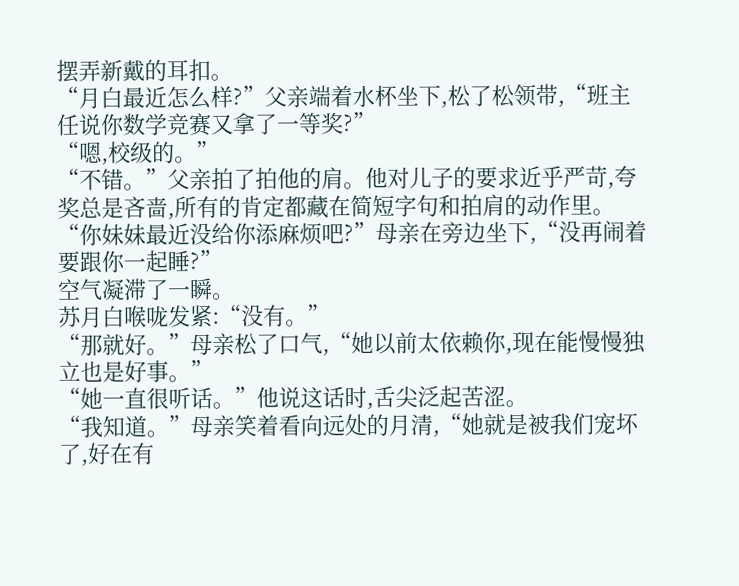摆弄新戴的耳扣。
“月白最近怎么样?”父亲端着水杯坐下,松了松领带,“班主任说你数学竞赛又拿了一等奖?”
“嗯,校级的。”
“不错。”父亲拍了拍他的肩。他对儿子的要求近乎严苛,夸奖总是吝啬,所有的肯定都藏在简短字句和拍肩的动作里。
“你妹妹最近没给你添麻烦吧?”母亲在旁边坐下,“没再闹着要跟你一起睡?”
空气凝滞了一瞬。
苏月白喉咙发紧:“没有。”
“那就好。”母亲松了口气,“她以前太依赖你,现在能慢慢独立也是好事。”
“她一直很听话。”他说这话时,舌尖泛起苦涩。
“我知道。”母亲笑着看向远处的月清,“她就是被我们宠坏了,好在有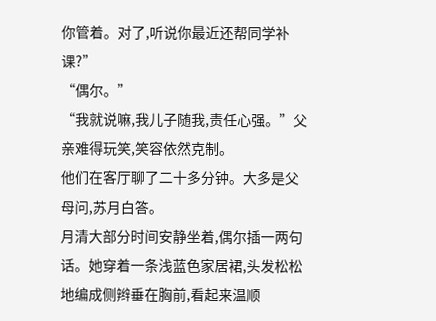你管着。对了,听说你最近还帮同学补课?”
“偶尔。”
“我就说嘛,我儿子随我,责任心强。”父亲难得玩笑,笑容依然克制。
他们在客厅聊了二十多分钟。大多是父母问,苏月白答。
月清大部分时间安静坐着,偶尔插一两句话。她穿着一条浅蓝色家居裙,头发松松地编成侧辫垂在胸前,看起来温顺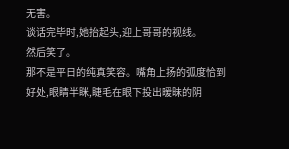无害。
谈话完毕时,她抬起头,迎上哥哥的视线。
然后笑了。
那不是平日的纯真笑容。嘴角上扬的弧度恰到好处,眼睛半眯,睫毛在眼下投出暧昧的阴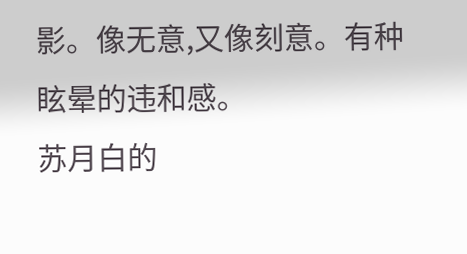影。像无意,又像刻意。有种眩晕的违和感。
苏月白的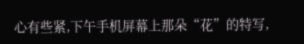心有些紧,下午手机屏幕上那朵“花”的特写,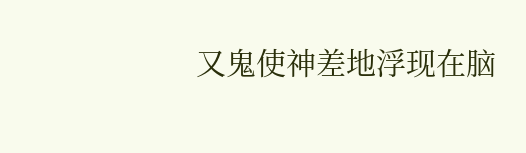又鬼使神差地浮现在脑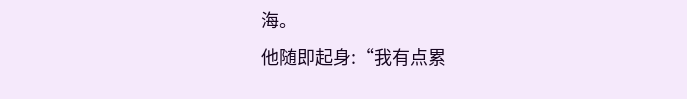海。
他随即起身:“我有点累